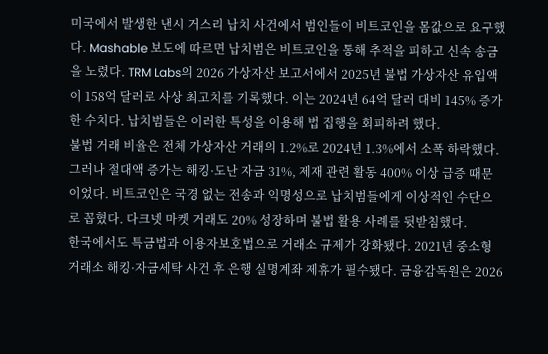미국에서 발생한 낸시 거스리 납치 사건에서 범인들이 비트코인을 몸값으로 요구했다. Mashable 보도에 따르면 납치범은 비트코인을 통해 추적을 피하고 신속 송금을 노렸다. TRM Labs의 2026 가상자산 보고서에서 2025년 불법 가상자산 유입액이 158억 달러로 사상 최고치를 기록했다. 이는 2024년 64억 달러 대비 145% 증가한 수치다. 납치범들은 이러한 특성을 이용해 법 집행을 회피하려 했다.
불법 거래 비율은 전체 가상자산 거래의 1.2%로 2024년 1.3%에서 소폭 하락했다. 그러나 절대액 증가는 해킹·도난 자금 31%, 제재 관련 활동 400% 이상 급증 때문이었다. 비트코인은 국경 없는 전송과 익명성으로 납치범들에게 이상적인 수단으로 꼽혔다. 다크넷 마켓 거래도 20% 성장하며 불법 활용 사례를 뒷받침했다.
한국에서도 특금법과 이용자보호법으로 거래소 규제가 강화됐다. 2021년 중소형 거래소 해킹·자금세탁 사건 후 은행 실명계좌 제휴가 필수됐다. 금융감독원은 2026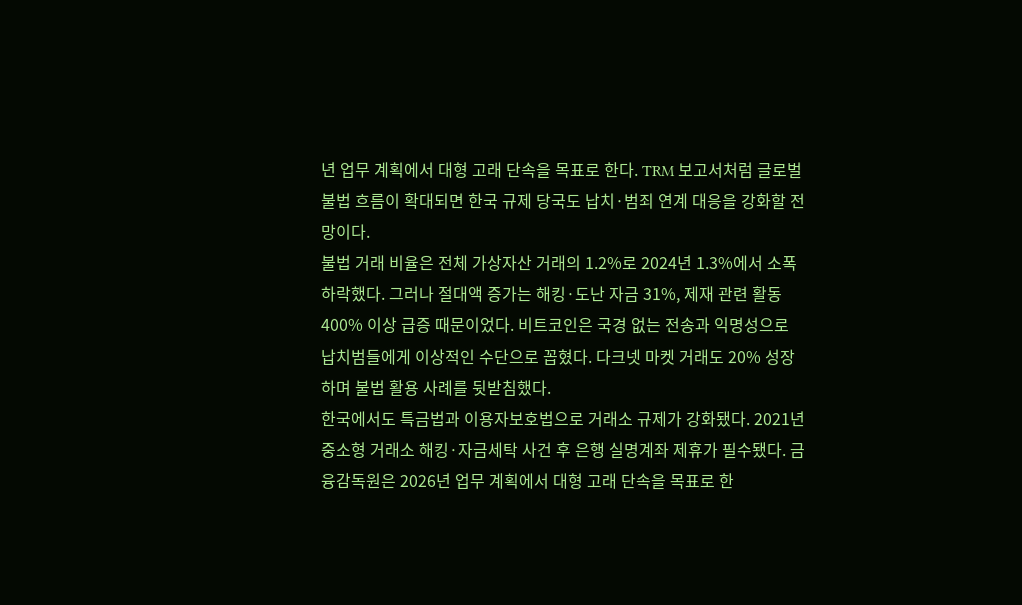년 업무 계획에서 대형 고래 단속을 목표로 한다. TRM 보고서처럼 글로벌 불법 흐름이 확대되면 한국 규제 당국도 납치·범죄 연계 대응을 강화할 전망이다.
불법 거래 비율은 전체 가상자산 거래의 1.2%로 2024년 1.3%에서 소폭 하락했다. 그러나 절대액 증가는 해킹·도난 자금 31%, 제재 관련 활동 400% 이상 급증 때문이었다. 비트코인은 국경 없는 전송과 익명성으로 납치범들에게 이상적인 수단으로 꼽혔다. 다크넷 마켓 거래도 20% 성장하며 불법 활용 사례를 뒷받침했다.
한국에서도 특금법과 이용자보호법으로 거래소 규제가 강화됐다. 2021년 중소형 거래소 해킹·자금세탁 사건 후 은행 실명계좌 제휴가 필수됐다. 금융감독원은 2026년 업무 계획에서 대형 고래 단속을 목표로 한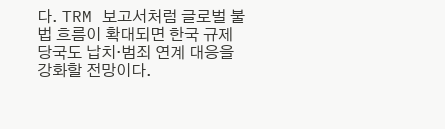다. TRM 보고서처럼 글로벌 불법 흐름이 확대되면 한국 규제 당국도 납치·범죄 연계 대응을 강화할 전망이다.